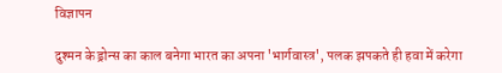विज्ञापन

दुश्मन के ड्रोन्स का काल बनेगा भारत का अपना 'भार्गवास्त्र', पलक झपकते ही हवा में करेगा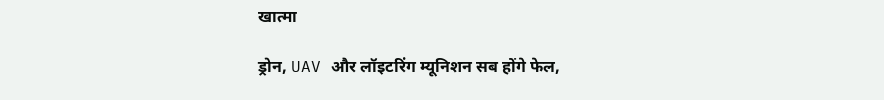खात्मा

ड्रोन, UAV और लॉइटरिंग म्यूनिशन सब होंगे फेल,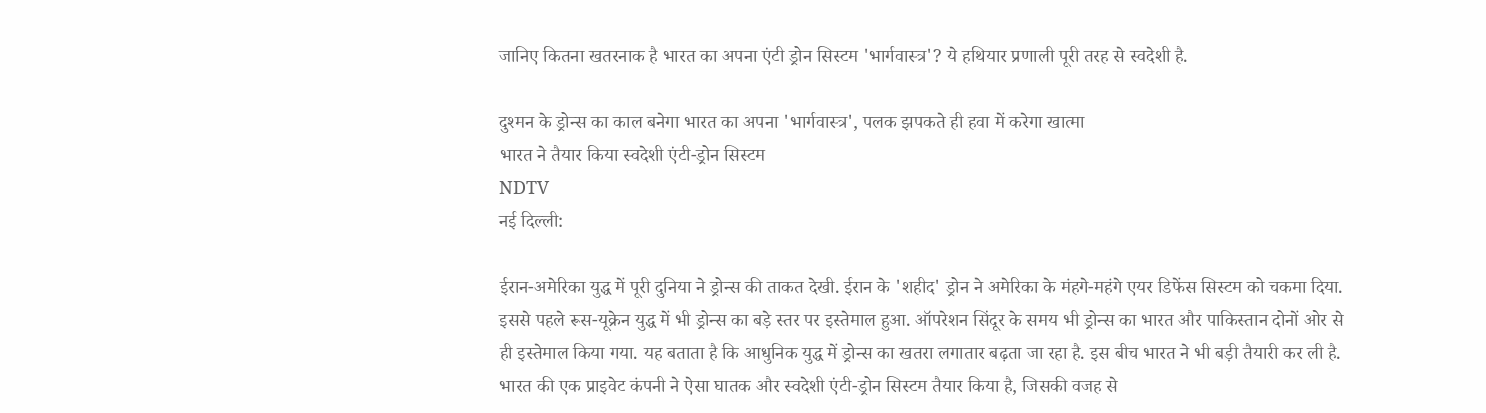जानिए कितना खतरनाक है भारत का अपना एंटी ड्रोन सिस्टम 'भार्गवास्त्र'? ये हथियार प्रणाली पूरी तरह से स्वदेशी है.

दुश्मन के ड्रोन्स का काल बनेगा भारत का अपना 'भार्गवास्त्र', पलक झपकते ही हवा में करेगा खात्मा
भारत ने तैयार किया स्वदेशी एंटी-ड्रोन सिस्टम
NDTV
नई दिल्ली:

ईरान-अमेरिका युद्ध में पूरी दुनिया ने ड्रोन्स की ताकत देखी. ईरान के 'शहीद' ड्रोन ने अमेरिका के मंहगे-महंगे एयर डिफेंस सिस्टम को चकमा दिया. इससे पहले रूस-यूक्रेन युद्ध में भी ड्रोन्स का बड़े स्तर पर इस्तेमाल हुआ. ऑपरेशन सिंदूर के समय भी ड्रोन्स का भारत और पाकिस्तान दोनों ओर से ही इस्तेमाल किया गया. यह बताता है कि आधुनिक युद्ध में ड्रोन्स का खतरा लगातार बढ़ता जा रहा है. इस बीच भारत ने भी बड़ी तैयारी कर ली है. भारत की एक प्राइवेट कंपनी ने ऐसा घातक और स्वदेशी एंटी-ड्रोन सिस्टम तैयार किया है, जिसकी वजह से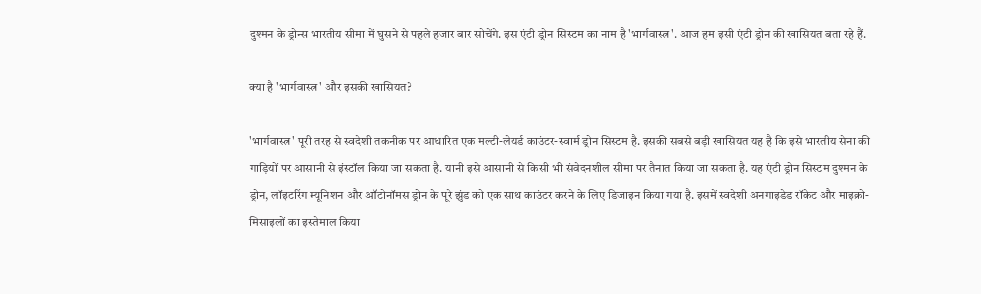दुश्मन के ड्रोन्स भारतीय सीमा में घुसने से पहले हजार बार सोचेंगे. इस एंटी ड्रोन सिस्टम का नाम है 'भार्गवास्त्र'. आज हम इसी एंटी ड्रोन की खासियत बता रहे हैं.

क्या है 'भार्गवास्त्र' और इसकी खासियत?

'भार्गवास्त्र' पूरी तरह से स्वदेशी तकनीक पर आधारित एक मल्टी-लेयर्ड काउंटर-स्वार्म ड्रोन सिस्टम है. इसकी सबसे बड़ी खासियत यह है कि इसे भारतीय सेना की गाड़ियों पर आसानी से इंस्टॉल किया जा सकता है. यानी इसे आसानी से किसी भी संवेदनशील सीमा पर तैनात किया जा सकता है. यह एंटी ड्रोन सिस्टम दुश्मन के ड्रोन, लॉइटरिंग म्यूनिशन और ऑटोनॉमस ड्रोन के पूरे झुंड को एक साथ काउंटर करने के लिए डिजाइन किया गया है. इसमें स्वदेशी अनगाइडेड रॉकेट और माइक्रो-मिसाइलों का इस्तेमाल किया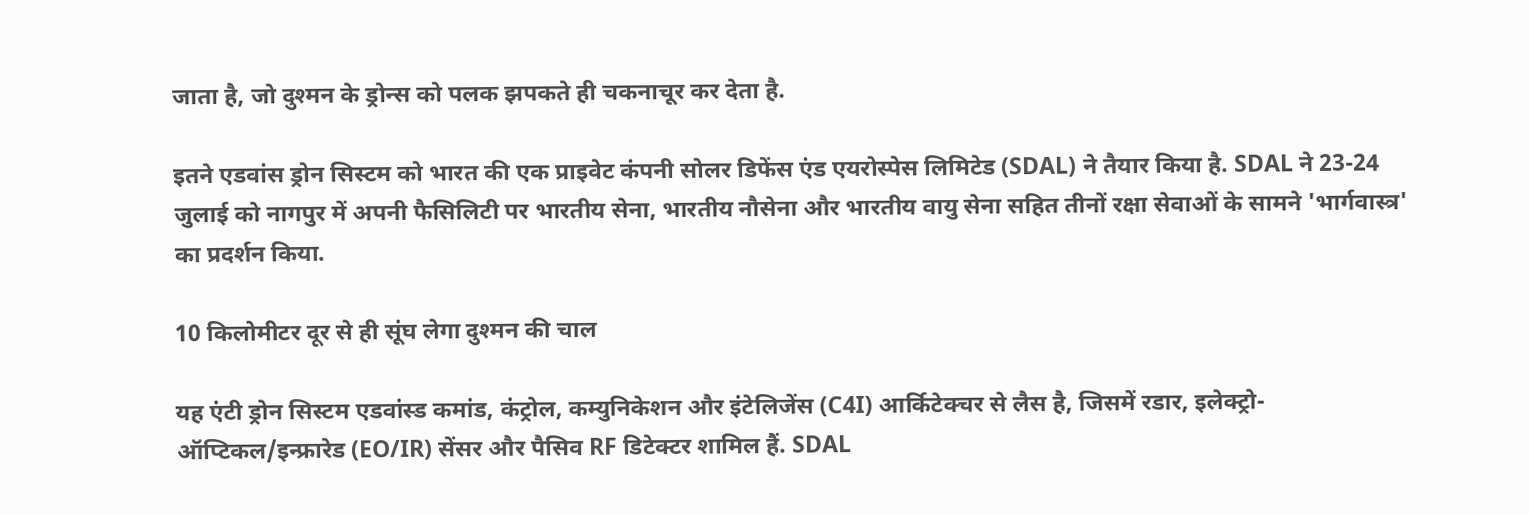जाता है, जो दुश्मन के ड्रोन्स को पलक झपकते ही चकनाचूर कर देता है.

इतने एडवांस ड्रोन सिस्टम को भारत की एक प्राइवेट कंपनी सोलर डिफेंस एंड एयरोस्पेस लिमिटेड (SDAL) ने तैयार किया है. SDAL ने 23-24 जुलाई को नागपुर में अपनी फैसिलिटी पर भारतीय सेना, भारतीय नौसेना और भारतीय वायु सेना सहित तीनों रक्षा सेवाओं के सामने 'भार्गवास्त्र' का प्रदर्शन किया.

10 किलोमीटर दूर से ही सूंघ लेगा दुश्मन की चाल

यह एंटी ड्रोन सिस्टम एडवांस्ड कमांड, कंट्रोल, कम्युनिकेशन और इंटेलिजेंस (C4I) आर्किटेक्चर से लैस है, जिसमें रडार, इलेक्ट्रो-ऑप्टिकल/इन्फ्रारेड (EO/IR) सेंसर और पैसिव RF डिटेक्टर शामिल हैं. SDAL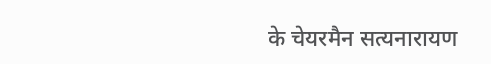के चेयरमैन सत्यनारायण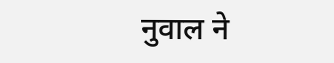नुवाल ने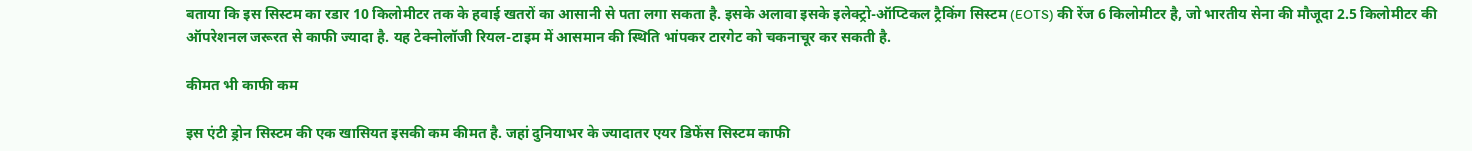बताया कि इस सिस्टम का रडार 10 किलोमीटर तक के हवाई खतरों का आसानी से पता लगा सकता है. इसके अलावा इसके इलेक्ट्रो-ऑप्टिकल ट्रैकिंग सिस्टम (EOTS) की रेंज 6 किलोमीटर है, जो भारतीय सेना की मौजूदा 2.5 किलोमीटर की ऑपरेशनल जरूरत से काफी ज्यादा है. यह टेक्नोलॉजी रियल-टाइम में आसमान की स्थिति भांपकर टारगेट को चकनाचूर कर सकती है.

कीमत भी काफी कम

इस एंटी ड्रोन सिस्टम की एक खासियत इसकी कम कीमत है. जहां दुनियाभर के ज्यादातर एयर डिफेंस सिस्टम काफी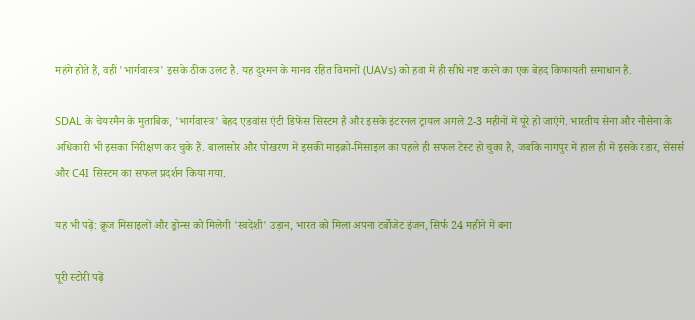महंगे होते हैं, वहीं 'भार्गवास्त्र' इसके ठीक उलट है. यह दुश्मन के मानव रहित विमानों (UAVs) को हवा में ही सीधे नष्ट करने का एक बेहद किफायती समाधान है.

SDAL के चेयरमैन के मुताबिक, 'भार्गवास्त्र' बेहद एडवांस एंटी डिफेंस सिस्टम है और इसके इंटरनल ट्रायल अगले 2-3 महीनों में पूरे हो जाएंगे. भारतीय सेना और नौसेना के अधिकारी भी इसका निरीक्षण कर चुके हैं. बालासोर और पोखरण में इसकी माइक्रो-मिसाइल का पहले ही सफल टेस्ट हो चुका है, जबकि नागपुर में हाल ही में इसके रडार, सेंसर्स और C4I सिस्टम का सफल प्रदर्शन किया गया.

यह भी पढ़ें: क्रूज मिसाइलों और ड्रोन्स को मिलेगी 'स्वदेशी' उड़ान, भारत को मिला अपना टर्बोजेट इंजन, सिर्फ 24 महीने में बना

पूरी स्टोरी पढ़ें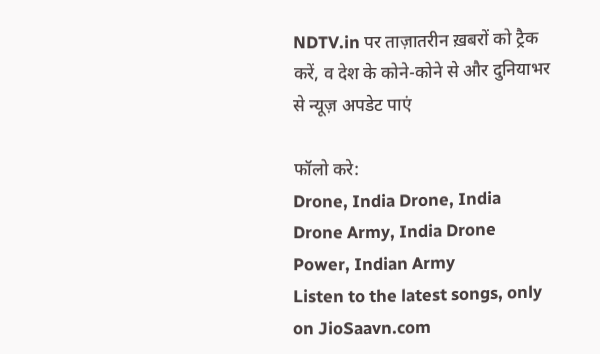NDTV.in पर ताज़ातरीन ख़बरों को ट्रैक करें, व देश के कोने-कोने से और दुनियाभर से न्यूज़ अपडेट पाएं

फॉलो करे:
Drone, India Drone, India Drone Army, India Drone Power, Indian Army
Listen to the latest songs, only on JioSaavn.com